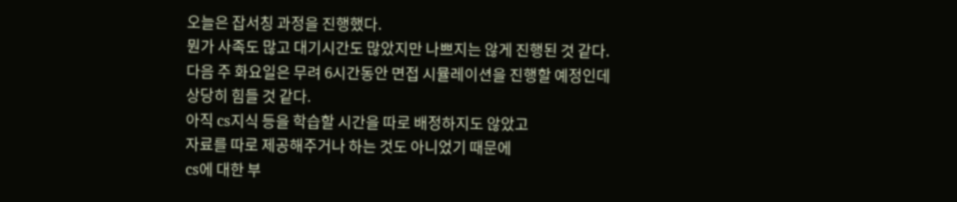오늘은 잡서칭 과정을 진행했다.
뭔가 사족도 많고 대기시간도 많았지만 나쁘지는 않게 진행된 것 같다.
다음 주 화요일은 무려 6시간동안 면접 시뮬레이션을 진행할 예정인데
상당히 힘들 것 같다.
아직 cs지식 등을 학습할 시간을 따로 배정하지도 않았고
자료를 따로 제공해주거나 하는 것도 아니었기 때문에
cs에 대한 부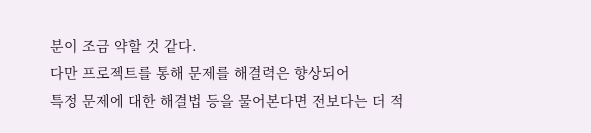분이 조금 약할 것 같다.
다만 프로젝트를 통해 문제를 해결력은 향상되어
특정 문제에 대한 해결법 등을 물어본다면 전보다는 더 적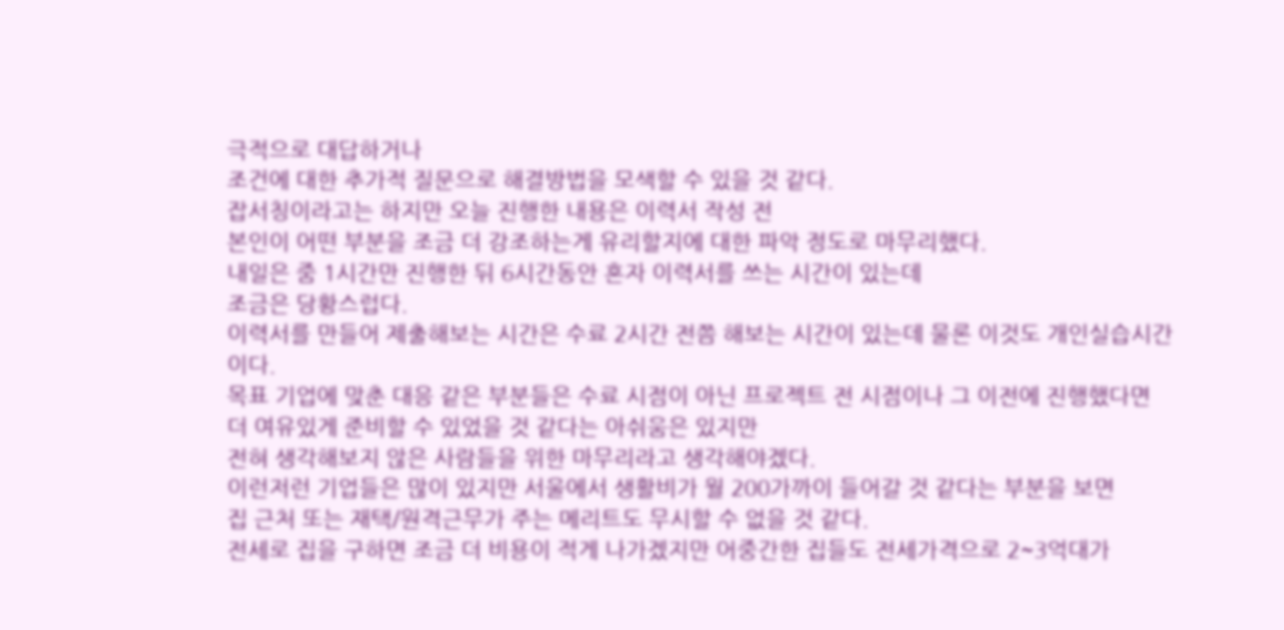극적으로 대답하거나
조건에 대한 추가적 질문으로 해결방법을 모색할 수 있을 것 같다.
잡서칭이라고는 하지만 오늘 진행한 내용은 이력서 작성 전
본인이 어떤 부분을 조금 더 강조하는게 유리할지에 대한 파악 정도로 마무리했다.
내일은 줌 1시간만 진행한 뒤 6시간동안 혼자 이력서를 쓰는 시간이 있는데
조금은 당황스럽다.
이력서를 만들어 제출해보는 시간은 수료 2시간 전쯤 해보는 시간이 있는데 물론 이것도 개인실습시간이다.
목표 기업에 맞춘 대응 같은 부분들은 수료 시점이 아닌 프로젝트 전 시점이나 그 이전에 진행했다면
더 여유있게 준비할 수 있었을 것 같다는 아쉬움은 있지만
전혀 생각해보지 않은 사람들을 위한 마무리라고 생각해야겠다.
이런저런 기업들은 많이 있지만 서울에서 생활비가 월 200가까이 들어갈 것 같다는 부분을 보면
집 근처 또는 재택/원격근무가 주는 메리트도 무시할 수 없을 것 같다.
전세로 집을 구하면 조금 더 비용이 적게 나가겠지만 어중간한 집들도 전세가격으로 2~3억대가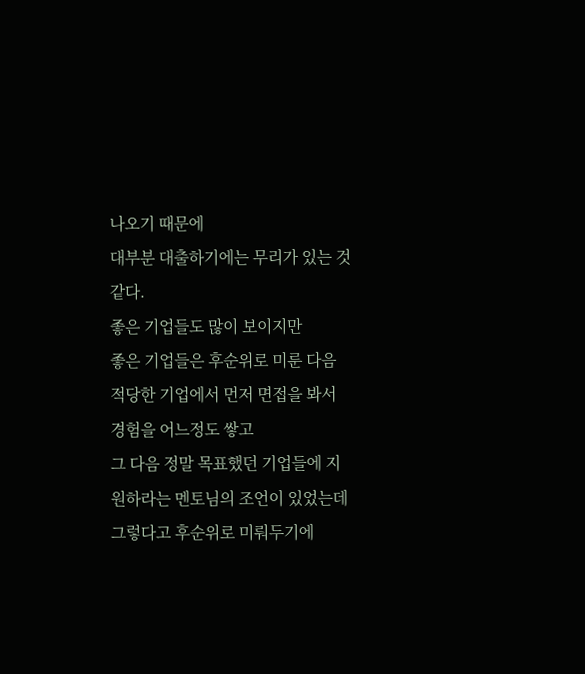나오기 때문에
대부분 대출하기에는 무리가 있는 것 같다.
좋은 기업들도 많이 보이지만
좋은 기업들은 후순위로 미룬 다음 적당한 기업에서 먼저 면접을 봐서 경험을 어느정도 쌓고
그 다음 정말 목표했던 기업들에 지원하라는 멘토님의 조언이 있었는데
그렇다고 후순위로 미뤄두기에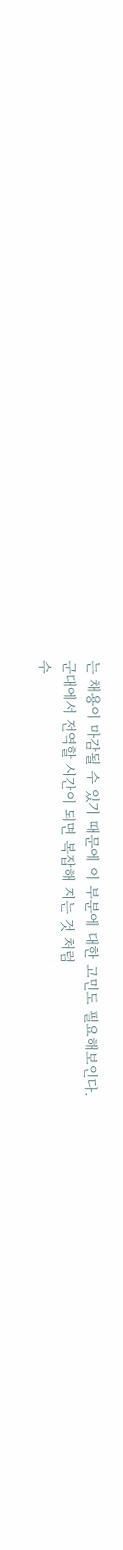는 채용이 마감될 수 있기 때문에 이 부분에 대한 고민도 필요해보인다.
군대에서 전역할 시간이 되면 복잡해 지는 것 처럼
수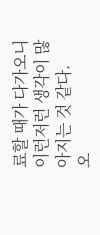료할 때가 다가오니 이런저런 생각이 많아지는 것 같다.
오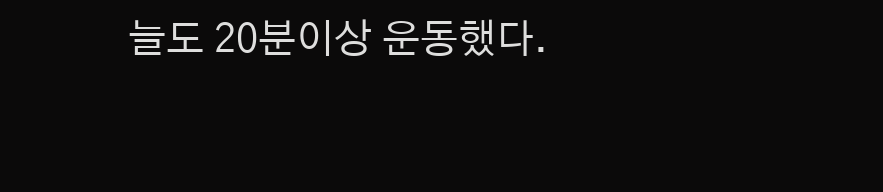늘도 20분이상 운동했다.